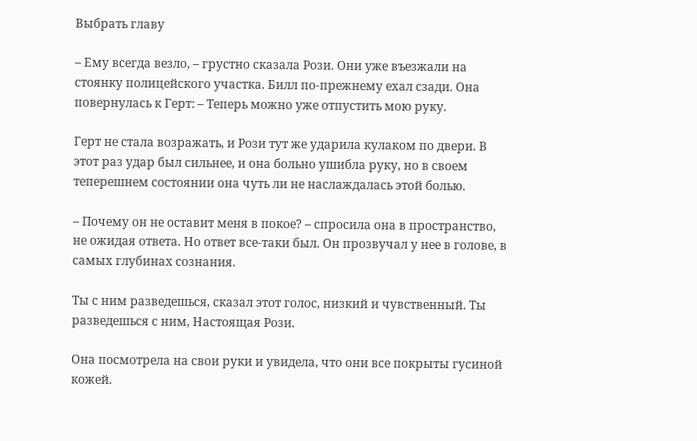Выбрать главу

– Ему всегда везло, – грустно сказала Рози. Они уже въезжали на стоянку полицейского участка. Билл по-прежнему ехал сзади. Она повернулась к Герт: – Теперь можно уже отпустить мою руку.

Герт не стала возражать, и Рози тут же ударила кулаком по двери. В этот раз удар был сильнее, и она больно ушибла руку, но в своем теперешнем состоянии она чуть ли не наслаждалась этой болью.

– Почему он не оставит меня в покое? – спросила она в пространство, не ожидая ответа. Но ответ все-таки был. Он прозвучал у нее в голове, в самых глубинах сознания.

Ты с ним разведешься, сказал этот голос, низкий и чувственный. Ты разведешься с ним, Настоящая Рози.

Она посмотрела на свои руки и увидела, что они все покрыты гусиной кожей.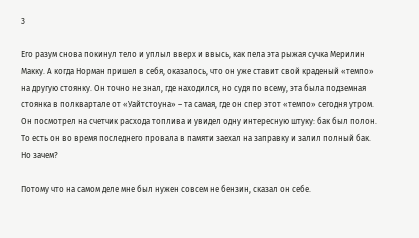3

Его разум снова покинул тело и уплыл вверх и ввысь, как пела эта рыжая сучка Мерилин Макку. А когда Норман пришел в себя, оказалось, что он уже ставит свой краденый «темпо» на другую стоянку. Он точно не знал, где находился, но судя по всему, эта была подземная стоянка в полквартале от «Уайтстоуна» – та самая, где он спер этот «темпо» сегодня утром. Он посмотрел на счетчик расхода топлива и увидел одну интересную штуку: бак был полон. То есть он во время последнего провала в памяти заехал на заправку и залил полный бак. Но зачем?

Потому что на самом деле мне был нужен совсем не бензин, сказал он себе.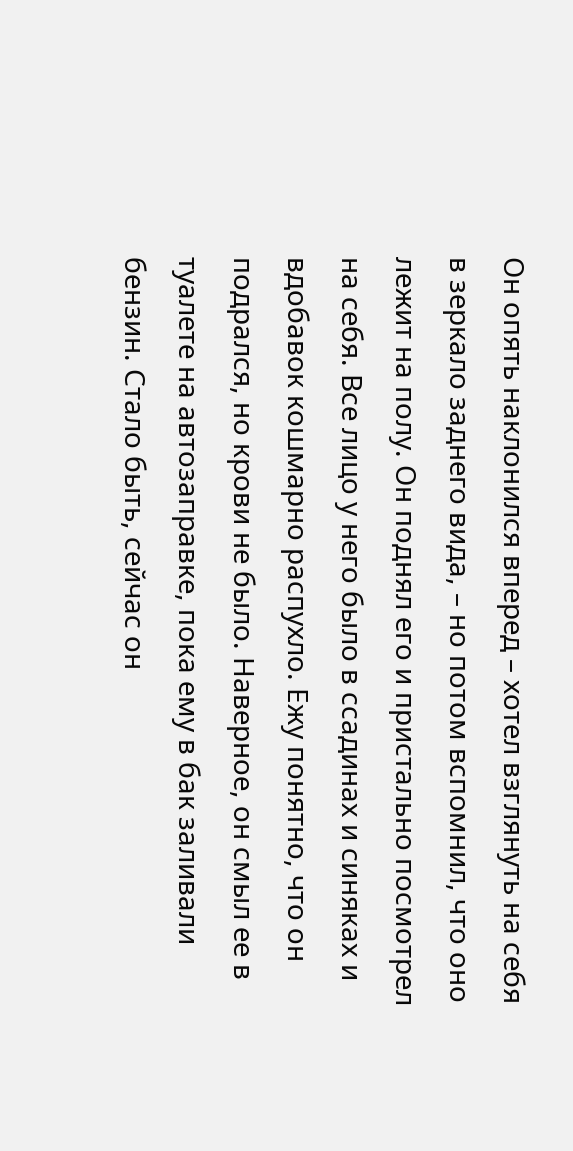Он опять наклонился вперед – хотел взглянуть на себя в зеркало заднего вида, – но потом вспомнил, что оно лежит на полу. Он поднял его и пристально посмотрел на себя. Все лицо у него было в ссадинах и синяках и вдобавок кошмарно распухло. Ежу понятно, что он подрался, но крови не было. Наверное, он смыл ее в туалете на автозаправке, пока ему в бак заливали бензин. Стало быть, сейчас он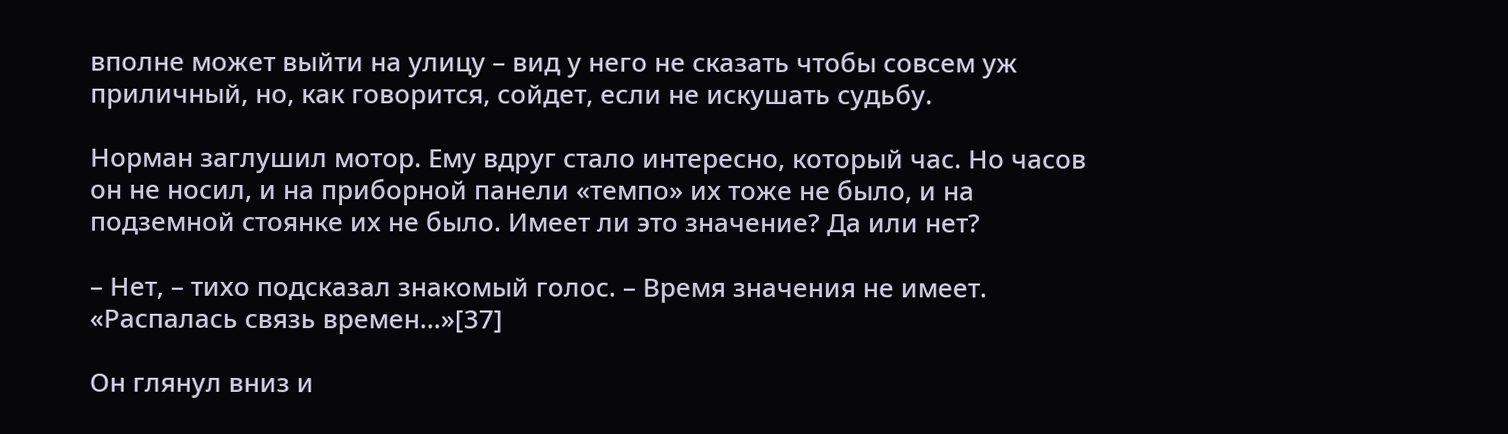вполне может выйти на улицу – вид у него не сказать чтобы совсем уж приличный, но, как говорится, сойдет, если не искушать судьбу.

Норман заглушил мотор. Ему вдруг стало интересно, который час. Но часов он не носил, и на приборной панели «темпо» их тоже не было, и на подземной стоянке их не было. Имеет ли это значение? Да или нет?

– Нет, – тихо подсказал знакомый голос. – Время значения не имеет. «Распалась связь времен…»[37]

Он глянул вниз и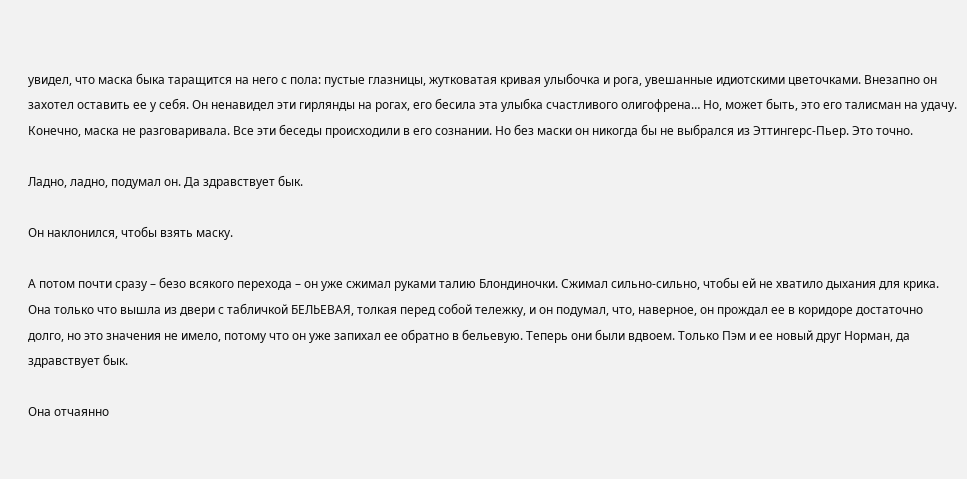увидел, что маска быка таращится на него с пола: пустые глазницы, жутковатая кривая улыбочка и рога, увешанные идиотскими цветочками. Внезапно он захотел оставить ее у себя. Он ненавидел эти гирлянды на рогах, его бесила эта улыбка счастливого олигофрена… Но, может быть, это его талисман на удачу. Конечно, маска не разговаривала. Все эти беседы происходили в его сознании. Но без маски он никогда бы не выбрался из Эттингерс-Пьер. Это точно.

Ладно, ладно, подумал он. Да здравствует бык.

Он наклонился, чтобы взять маску.

А потом почти сразу – безо всякого перехода – он уже сжимал руками талию Блондиночки. Сжимал сильно-сильно, чтобы ей не хватило дыхания для крика. Она только что вышла из двери с табличкой БЕЛЬЕВАЯ, толкая перед собой тележку, и он подумал, что, наверное, он прождал ее в коридоре достаточно долго, но это значения не имело, потому что он уже запихал ее обратно в бельевую. Теперь они были вдвоем. Только Пэм и ее новый друг Норман, да здравствует бык.

Она отчаянно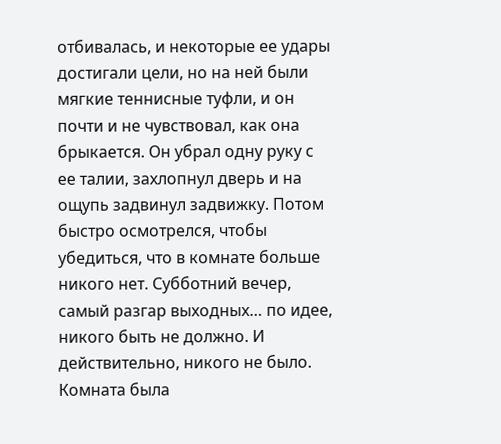отбивалась, и некоторые ее удары достигали цели, но на ней были мягкие теннисные туфли, и он почти и не чувствовал, как она брыкается. Он убрал одну руку с ее талии, захлопнул дверь и на ощупь задвинул задвижку. Потом быстро осмотрелся, чтобы убедиться, что в комнате больше никого нет. Субботний вечер, самый разгар выходных… по идее, никого быть не должно. И действительно, никого не было. Комната была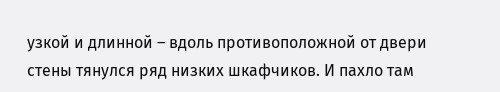узкой и длинной – вдоль противоположной от двери стены тянулся ряд низких шкафчиков. И пахло там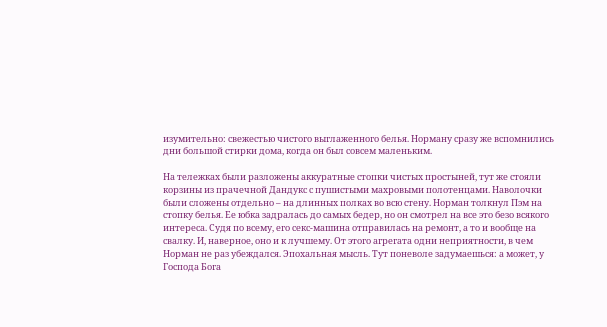изумительно: свежестью чистого выглаженного белья. Норману сразу же вспомнились дни большой стирки дома, когда он был совсем маленьким.

На тележках были разложены аккуратные стопки чистых простыней, тут же стояли корзины из прачечной Дандукс с пушистыми махровыми полотенцами. Наволочки были сложены отдельно – на длинных полках во всю стену. Норман толкнул Пэм на стопку белья. Ее юбка задралась до самых бедер, но он смотрел на все это безо всякого интереса. Судя по всему, его секс-машина отправилась на ремонт, а то и вообще на свалку. И, наверное, оно и к лучшему. От этого агрегата одни неприятности, в чем Норман не раз убеждался. Эпохальная мысль. Тут поневоле задумаешься: а может, у Господа Бога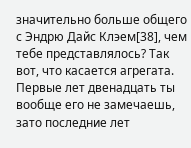значительно больше общего с Эндрю Дайс Клэем[38], чем тебе представлялось? Так вот, что касается агрегата. Первые лет двенадцать ты вообще его не замечаешь, зато последние лет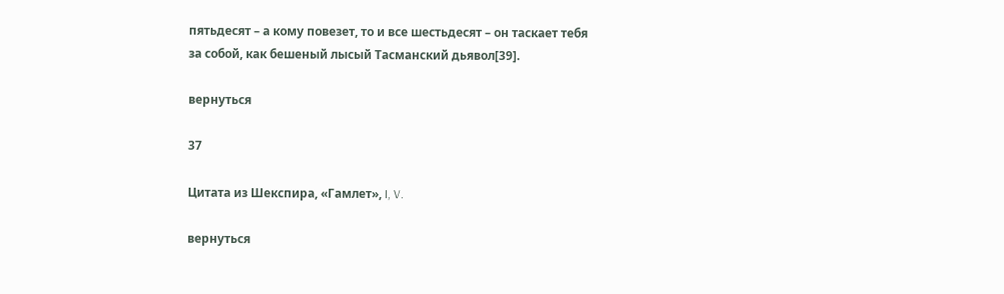пятьдесят – а кому повезет, то и все шестьдесят – он таскает тебя за собой, как бешеный лысый Тасманский дьявол[39].

вернуться

37

Цитата из Шекспира, «Гамлет», I, V.

вернуться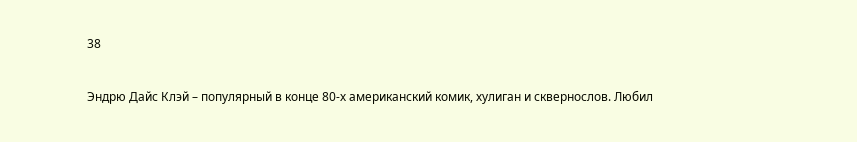38

Эндрю Дайс Клэй – популярный в конце 80-х американский комик, хулиган и сквернослов. Любил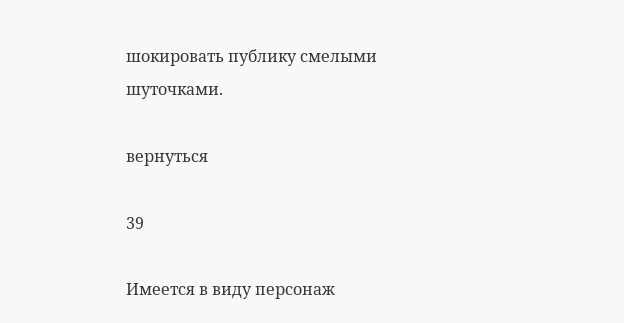шокировать публику смелыми шуточками.

вернуться

39

Имеется в виду персонаж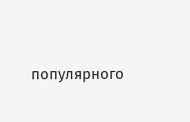популярного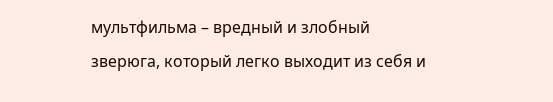мультфильма – вредный и злобный зверюга, который легко выходит из себя и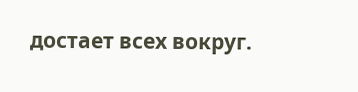достает всех вокруг.